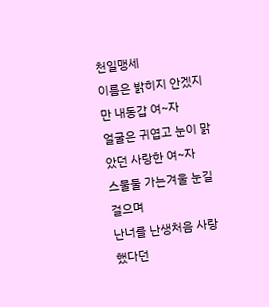천일맹세
이름은 밝히지 안겠지만 내동갑 여~자
얼굴은 귀엽고 눈이 맑았던 사랑한 여~자
스물둘 가는겨울 눈길걸으며
난너를 난생처음 사랑했다던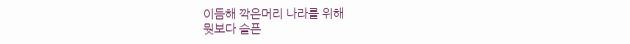이듬해 깍은머리 나라를 위해
뭣보다 슬픈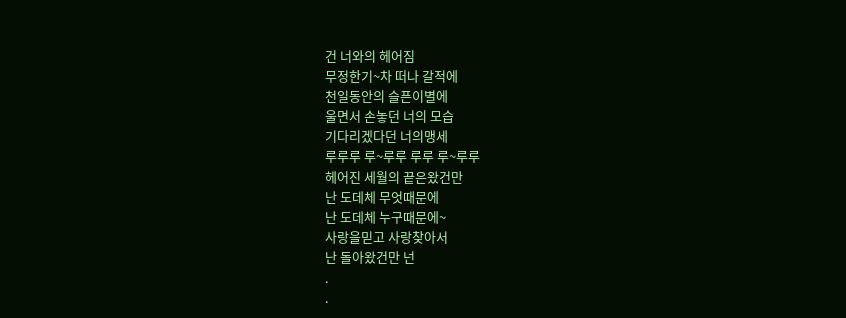건 너와의 헤어짐
무정한기~차 떠나 갈적에
천일동안의 슬픈이별에
울면서 손놓던 너의 모습
기다리겠다던 너의맹세
루루루 루~루루 루루 루~루루
헤어진 세월의 끝은왔건만
난 도데체 무엇때문에
난 도데체 누구때문에~
사랑을믿고 사랑찾아서
난 돌아왔건만 넌
.
.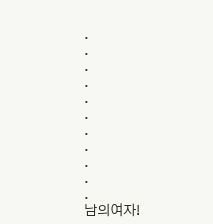.
.
.
.
.
.
.
.
.
.
.
남의여자!